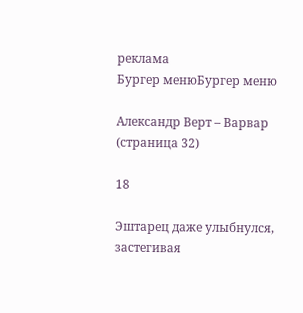реклама
Бургер менюБургер меню

Александр Верт – Варвар (страница 32)

18

Эштарец даже улыбнулся, застегивая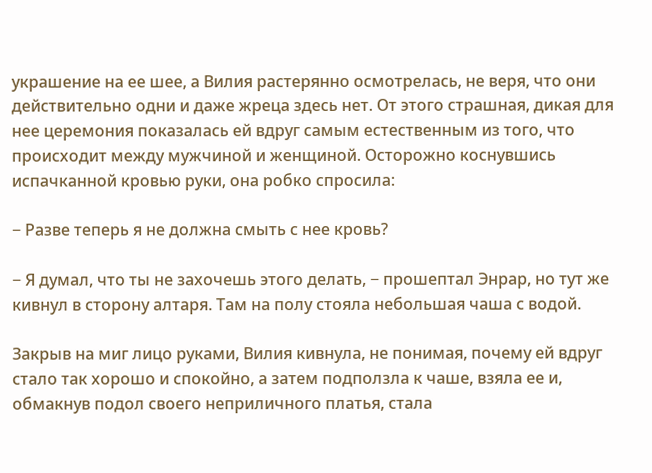украшение на ее шее, а Вилия растерянно осмотрелась, не веря, что они действительно одни и даже жреца здесь нет. От этого страшная, дикая для нее церемония показалась ей вдруг самым естественным из того, что происходит между мужчиной и женщиной. Осторожно коснувшись испачканной кровью руки, она робко спросила:

− Разве теперь я не должна смыть с нее кровь?

− Я думал, что ты не захочешь этого делать, − прошептал Энрар, но тут же кивнул в сторону алтаря. Там на полу стояла небольшая чаша с водой.

Закрыв на миг лицо руками, Вилия кивнула, не понимая, почему ей вдруг стало так хорошо и спокойно, а затем подползла к чаше, взяла ее и, обмакнув подол своего неприличного платья, стала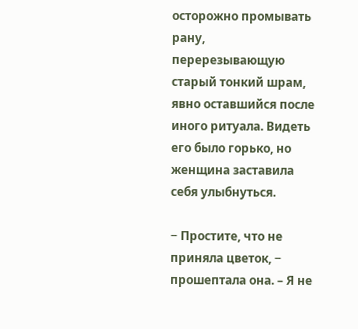осторожно промывать рану, перерезывающую старый тонкий шрам, явно оставшийся после иного ритуала. Видеть его было горько, но женщина заставила себя улыбнуться.

− Простите, что не приняла цветок, − прошептала она. – Я не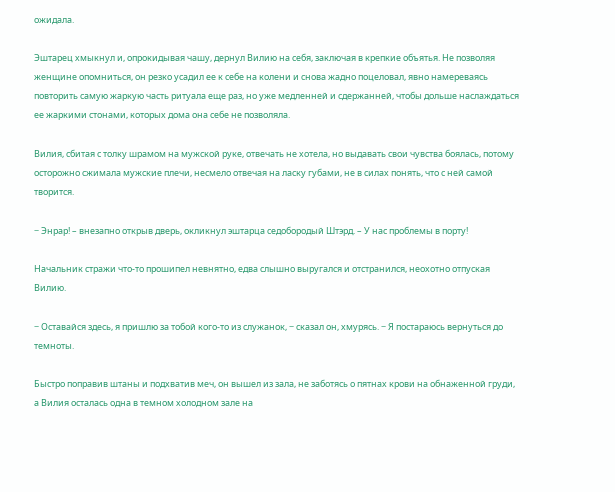ожидала.

Эштарец хмыкнул и, опрокидывая чашу, дернул Вилию на себя, заключая в крепкие объятья. Не позволяя женщине опомниться, он резко усадил ее к себе на колени и снова жадно поцеловал, явно намереваясь повторить самую жаркую часть ритуала еще раз, но уже медленней и сдержанней, чтобы дольше наслаждаться ее жаркими стонами, которых дома она себе не позволяла.

Вилия, сбитая с толку шрамом на мужской руке, отвечать не хотела, но выдавать свои чувства боялась, потому осторожно сжимала мужские плечи, несмело отвечая на ласку губами, не в силах понять, что с ней самой творится.

− Энрар! – внезапно открыв дверь, окликнул эштарца седобородый Штэрд. – У нас проблемы в порту!

Начальник стражи что-то прошипел невнятно, едва слышно выругался и отстранился, неохотно отпуская Вилию.

− Оставайся здесь, я пришлю за тобой кого-то из служанок, − сказал он, хмурясь. − Я постараюсь вернуться до темноты.

Быстро поправив штаны и подхватив меч, он вышел из зала, не заботясь о пятнах крови на обнаженной груди, а Вилия осталась одна в темном холодном зале на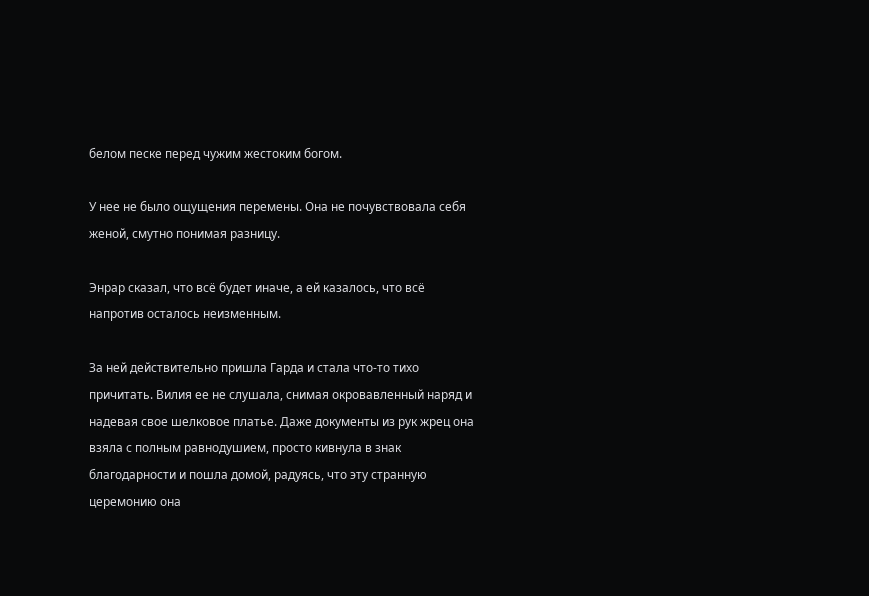белом песке перед чужим жестоким богом.

У нее не было ощущения перемены. Она не почувствовала себя женой, смутно понимая разницу.

Энрар сказал, что всё будет иначе, а ей казалось, что всё напротив осталось неизменным.

За ней действительно пришла Гарда и стала что-то тихо причитать. Вилия ее не слушала, снимая окровавленный наряд и надевая свое шелковое платье. Даже документы из рук жрец она взяла с полным равнодушием, просто кивнула в знак благодарности и пошла домой, радуясь, что эту странную церемонию она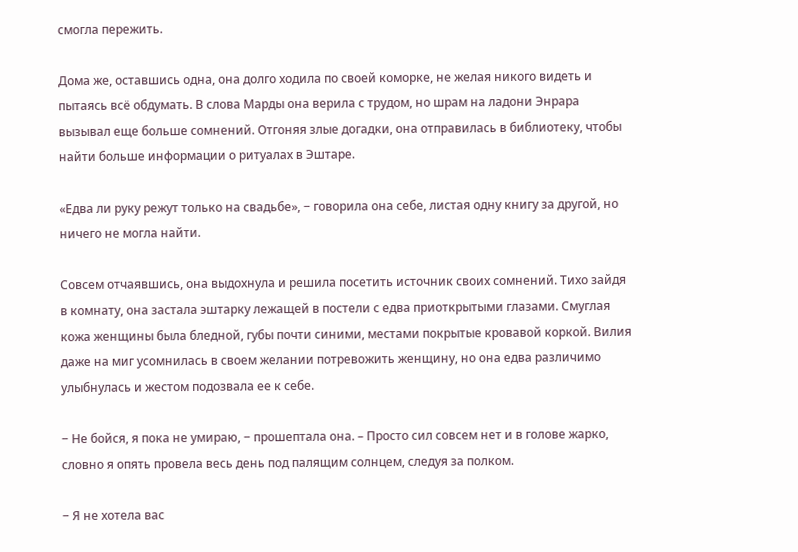смогла пережить.

Дома же, оставшись одна, она долго ходила по своей коморке, не желая никого видеть и пытаясь всё обдумать. В слова Марды она верила с трудом, но шрам на ладони Энрара вызывал еще больше сомнений. Отгоняя злые догадки, она отправилась в библиотеку, чтобы найти больше информации о ритуалах в Эштаре.

«Едва ли руку режут только на свадьбе», − говорила она себе, листая одну книгу за другой, но ничего не могла найти.

Совсем отчаявшись, она выдохнула и решила посетить источник своих сомнений. Тихо зайдя в комнату, она застала эштарку лежащей в постели с едва приоткрытыми глазами. Смуглая кожа женщины была бледной, губы почти синими, местами покрытые кровавой коркой. Вилия даже на миг усомнилась в своем желании потревожить женщину, но она едва различимо улыбнулась и жестом подозвала ее к себе.

− Не бойся, я пока не умираю, − прошептала она. – Просто сил совсем нет и в голове жарко, словно я опять провела весь день под палящим солнцем, следуя за полком.

− Я не хотела вас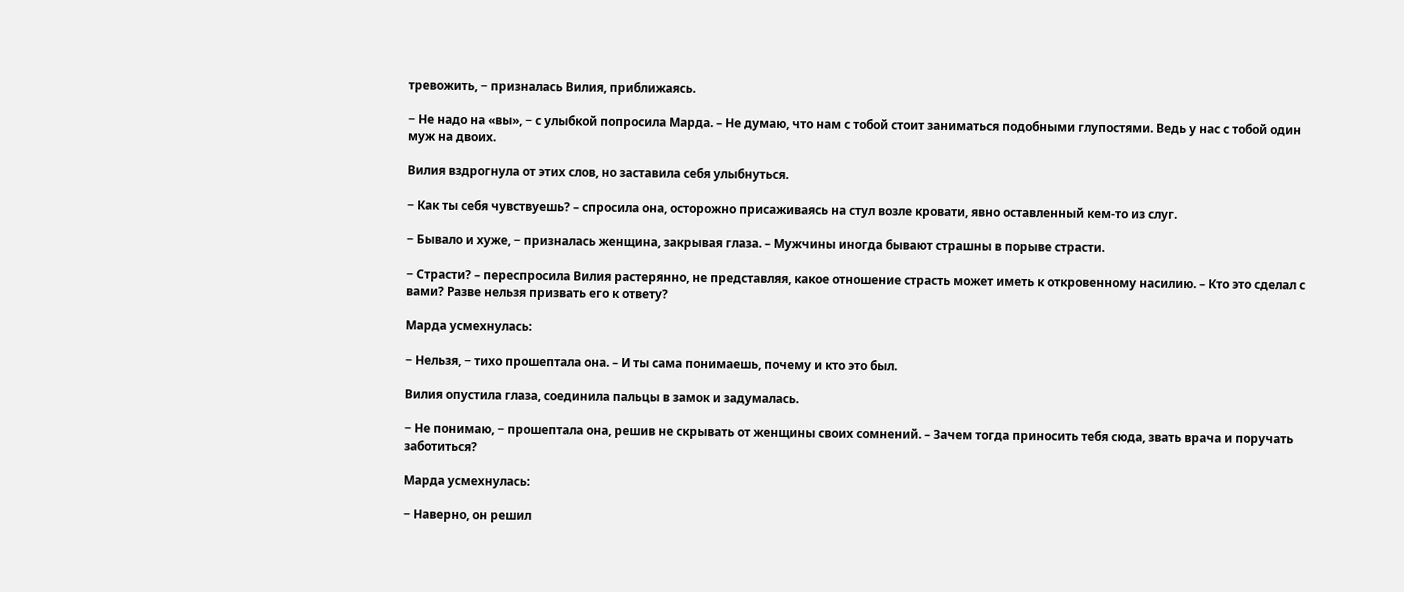тревожить, − призналась Вилия, приближаясь.

− Не надо на «вы», − с улыбкой попросила Марда. – Не думаю, что нам с тобой стоит заниматься подобными глупостями. Ведь у нас с тобой один муж на двоих.

Вилия вздрогнула от этих слов, но заставила себя улыбнуться.

− Как ты себя чувствуешь? – спросила она, осторожно присаживаясь на стул возле кровати, явно оставленный кем-то из слуг.

− Бывало и хуже, − призналась женщина, закрывая глаза. – Мужчины иногда бывают страшны в порыве страсти.

− Страсти? – переспросила Вилия растерянно, не представляя, какое отношение страсть может иметь к откровенному насилию. – Кто это сделал с вами? Разве нельзя призвать его к ответу?

Марда усмехнулась:

− Нельзя, − тихо прошептала она. – И ты сама понимаешь, почему и кто это был.

Вилия опустила глаза, соединила пальцы в замок и задумалась.

− Не понимаю, − прошептала она, решив не скрывать от женщины своих сомнений. – Зачем тогда приносить тебя сюда, звать врача и поручать заботиться?

Марда усмехнулась:

− Наверно, он решил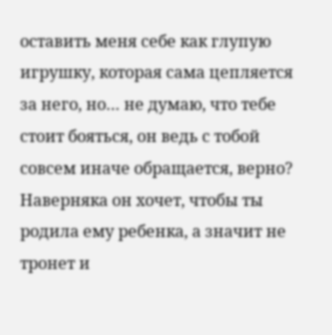оставить меня себе как глупую игрушку, которая сама цепляется за него, но… не думаю, что тебе стоит бояться, он ведь с тобой совсем иначе обращается, верно? Наверняка он хочет, чтобы ты родила ему ребенка, а значит не тронет и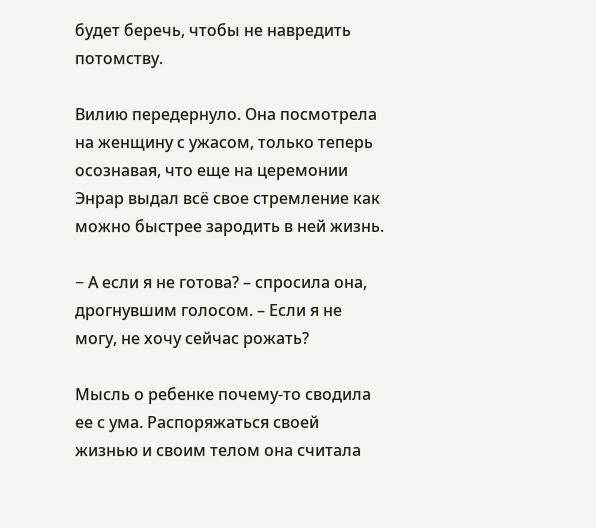будет беречь, чтобы не навредить потомству.

Вилию передернуло. Она посмотрела на женщину с ужасом, только теперь осознавая, что еще на церемонии Энрар выдал всё свое стремление как можно быстрее зародить в ней жизнь.

− А если я не готова? – спросила она, дрогнувшим голосом. – Если я не могу, не хочу сейчас рожать?

Мысль о ребенке почему-то сводила ее с ума. Распоряжаться своей жизнью и своим телом она считала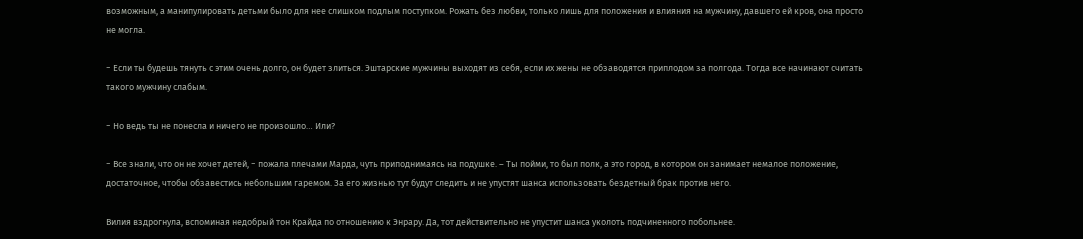возможным, а манипулировать детьми было для нее слишком подлым поступком. Рожать без любви, только лишь для положения и влияния на мужчину, давшего ей кров, она просто не могла.

− Если ты будешь тянуть с этим очень долго, он будет злиться. Эштарские мужчины выходят из себя, если их жены не обзаводятся приплодом за полгода. Тогда все начинают считать такого мужчину слабым.

− Но ведь ты не понесла и ничего не произошло… Или?

− Все знали, что он не хочет детей, − пожала плечами Марда, чуть приподнимаясь на подушке. – Ты пойми, то был полк, а это город, в котором он занимает немалое положение, достаточное, чтобы обзавестись небольшим гаремом. За его жизнью тут будут следить и не упустят шанса использовать бездетный брак против него.

Вилия вздрогнула, вспоминая недобрый тон Крайда по отношению к Энрару. Да, тот действительно не упустит шанса уколоть подчиненного побольнее.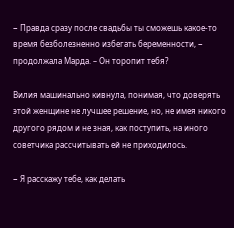− Правда сразу после свадьбы ты сможешь какое-то время безболезненно избегать беременности, − продолжала Марда. – Он торопит тебя?

Вилия машинально кивнула, понимая, что доверять этой женщине не лучшее решение, но, не имея никого другого рядом и не зная, как поступить, на иного советчика рассчитывать ей не приходилось.

− Я расскажу тебе, как делать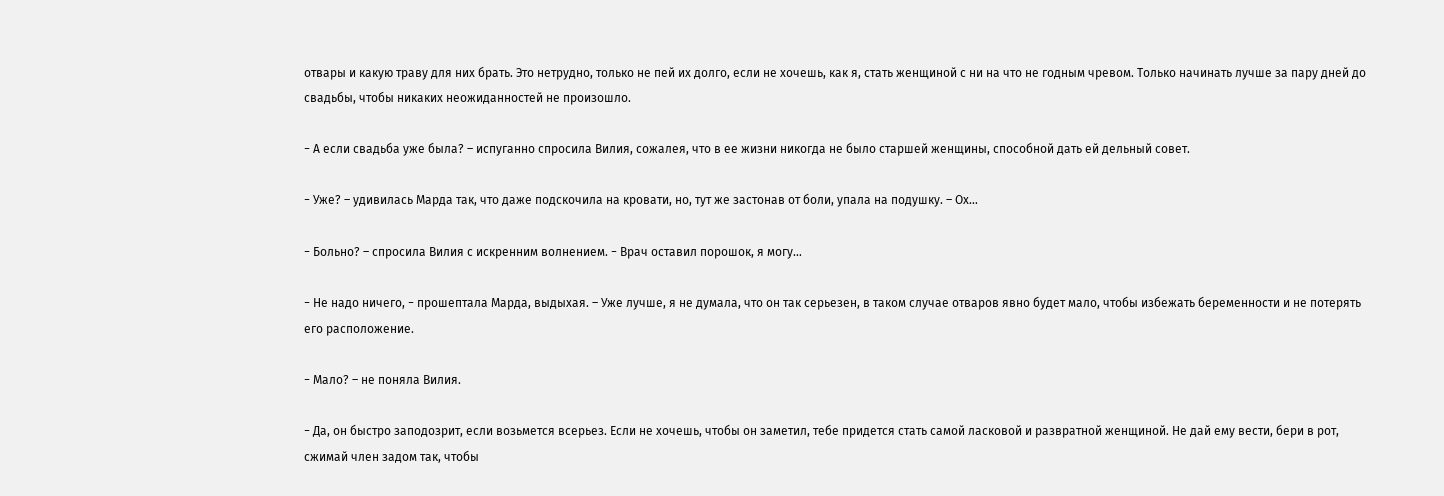отвары и какую траву для них брать. Это нетрудно, только не пей их долго, если не хочешь, как я, стать женщиной с ни на что не годным чревом. Только начинать лучше за пару дней до свадьбы, чтобы никаких неожиданностей не произошло.

− А если свадьба уже была? – испуганно спросила Вилия, сожалея, что в ее жизни никогда не было старшей женщины, способной дать ей дельный совет.

− Уже? – удивилась Марда так, что даже подскочила на кровати, но, тут же застонав от боли, упала на подушку. – Ох…

− Больно? – спросила Вилия с искренним волнением. − Врач оставил порошок, я могу…

− Не надо ничего, − прошептала Марда, выдыхая. – Уже лучше, я не думала, что он так серьезен, в таком случае отваров явно будет мало, чтобы избежать беременности и не потерять его расположение.

− Мало? – не поняла Вилия.

− Да, он быстро заподозрит, если возьмется всерьез. Если не хочешь, чтобы он заметил, тебе придется стать самой ласковой и развратной женщиной. Не дай ему вести, бери в рот, сжимай член задом так, чтобы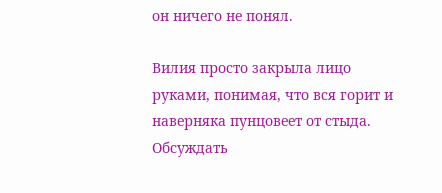он ничего не понял.

Вилия просто закрыла лицо руками, понимая, что вся горит и наверняка пунцовеет от стыда. Обсуждать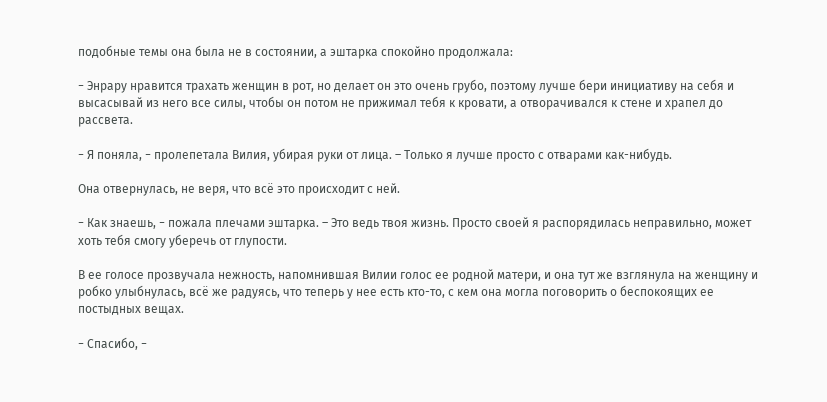подобные темы она была не в состоянии, а эштарка спокойно продолжала:

− Энрару нравится трахать женщин в рот, но делает он это очень грубо, поэтому лучше бери инициативу на себя и высасывай из него все силы, чтобы он потом не прижимал тебя к кровати, а отворачивался к стене и храпел до рассвета.

− Я поняла, − пролепетала Вилия, убирая руки от лица. – Только я лучше просто с отварами как-нибудь.

Она отвернулась, не веря, что всё это происходит с ней.

− Как знаешь, − пожала плечами эштарка. – Это ведь твоя жизнь. Просто своей я распорядилась неправильно, может хоть тебя смогу уберечь от глупости.

В ее голосе прозвучала нежность, напомнившая Вилии голос ее родной матери, и она тут же взглянула на женщину и робко улыбнулась, всё же радуясь, что теперь у нее есть кто-то, с кем она могла поговорить о беспокоящих ее постыдных вещах.

− Спасибо, −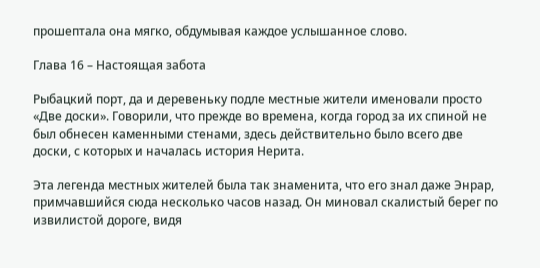прошептала она мягко, обдумывая каждое услышанное слово.

Глава 16 – Настоящая забота

Рыбацкий порт, да и деревеньку подле местные жители именовали просто «Две доски». Говорили, что прежде во времена, когда город за их спиной не был обнесен каменными стенами, здесь действительно было всего две доски, с которых и началась история Нерита.

Эта легенда местных жителей была так знаменита, что его знал даже Энрар, примчавшийся сюда несколько часов назад. Он миновал скалистый берег по извилистой дороге, видя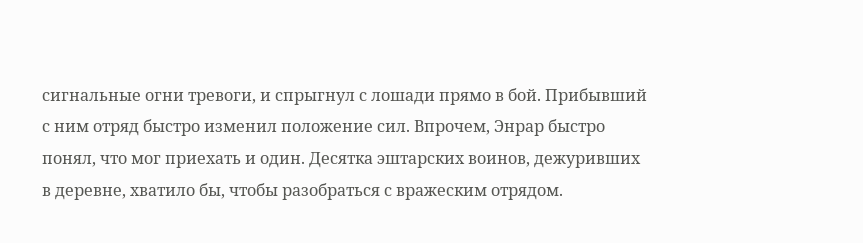сигнальные огни тревоги, и спрыгнул с лошади прямо в бой. Прибывший с ним отряд быстро изменил положение сил. Впрочем, Энрар быстро понял, что мог приехать и один. Десятка эштарских воинов, дежуривших в деревне, хватило бы, чтобы разобраться с вражеским отрядом.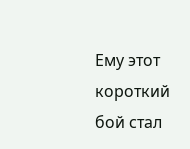Ему этот короткий бой стал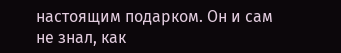настоящим подарком. Он и сам не знал, как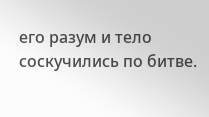его разум и тело соскучились по битве.